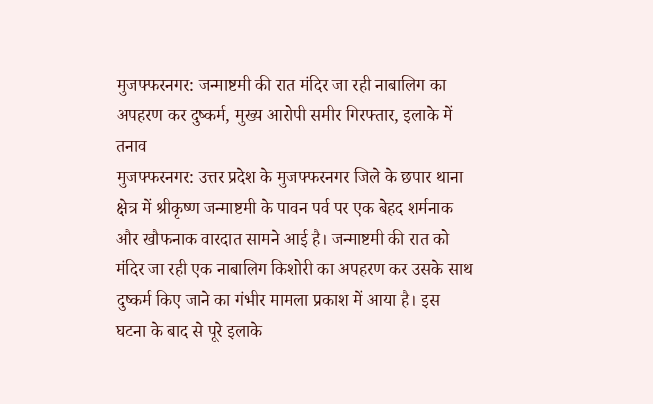मुजफ्फरनगर: जन्माष्टमी की रात मंदिर जा रही नाबालिग का अपहरण कर दुष्कर्म, मुख्य आरोपी समीर गिरफ्तार, इलाके में तनाव
मुजफ्फरनगर: उत्तर प्रदेश के मुजफ्फरनगर जिले के छपार थाना क्षेत्र में श्रीकृष्ण जन्माष्टमी के पावन पर्व पर एक बेहद शर्मनाक और खौफनाक वारदात सामने आई है। जन्माष्टमी की रात को मंदिर जा रही एक नाबालिग किशोरी का अपहरण कर उसके साथ दुष्कर्म किए जाने का गंभीर मामला प्रकाश में आया है। इस घटना के बाद से पूरे इलाके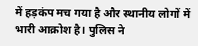में हड़कंप मच गया है और स्थानीय लोगों में भारी आक्रोश है। पुलिस ने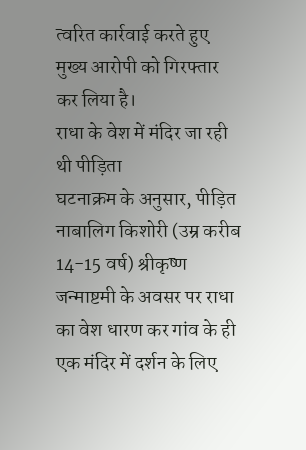त्वरित कार्रवाई करते हुए मुख्य आरोपी को गिरफ्तार कर लिया है।
राधा के वेश में मंदिर जा रही थी पीड़िता
घटनाक्रम के अनुसार, पीड़ित नाबालिग किशोरी (उम्र करीब 14-15 वर्ष) श्रीकृष्ण जन्माष्टमी के अवसर पर राधा का वेश धारण कर गांव के ही एक मंदिर में दर्शन के लिए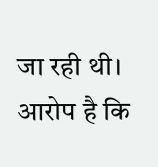जा रही थी। आरोप है कि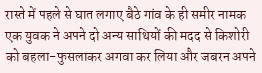रास्ते में पहले से घात लगाए बैठे गांव के ही समीर नामक एक युवक ने अपने दो अन्य साथियों की मदद से किशोरी को बहला-फुसलाकर अगवा कर लिया और जबरन अपने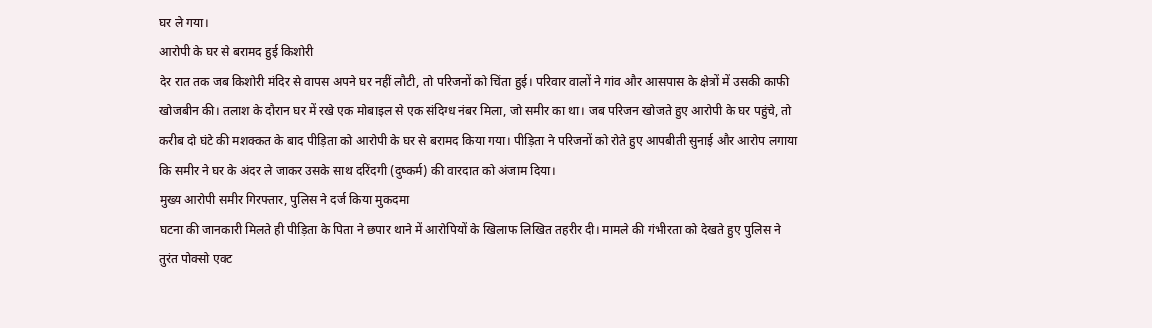घर ले गया।
आरोपी के घर से बरामद हुई किशोरी
देर रात तक जब किशोरी मंदिर से वापस अपने घर नहीं लौटी, तो परिजनों को चिंता हुई। परिवार वालों ने गांव और आसपास के क्षेत्रों में उसकी काफी खोजबीन की। तलाश के दौरान घर में रखे एक मोबाइल से एक संदिग्ध नंबर मिला, जो समीर का था। जब परिजन खोजते हुए आरोपी के घर पहुंचे, तो करीब दो घंटे की मशक्कत के बाद पीड़िता को आरोपी के घर से बरामद किया गया। पीड़िता ने परिजनों को रोते हुए आपबीती सुनाई और आरोप लगाया कि समीर ने घर के अंदर ले जाकर उसके साथ दरिंदगी (दुष्कर्म) की वारदात को अंजाम दिया।
मुख्य आरोपी समीर गिरफ्तार, पुलिस ने दर्ज किया मुकदमा
घटना की जानकारी मिलते ही पीड़िता के पिता ने छपार थाने में आरोपियों के खिलाफ लिखित तहरीर दी। मामले की गंभीरता को देखते हुए पुलिस ने तुरंत पोक्सो एक्ट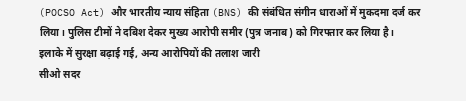(POCSO Act) और भारतीय न्याय संहिता (BNS) की संबंधित संगीन धाराओं में मुकदमा दर्ज कर लिया। पुलिस टीमों ने दबिश देकर मुख्य आरोपी समीर (पुत्र जनाब) को गिरफ्तार कर लिया है।
इलाके में सुरक्षा बढ़ाई गई, अन्य आरोपियों की तलाश जारी
सीओ सदर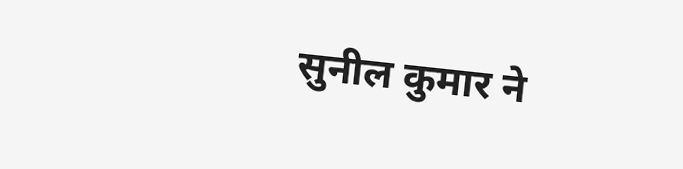सुनील कुमार ने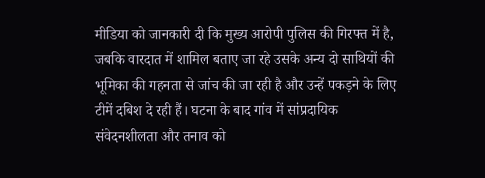मीडिया को जानकारी दी कि मुख्य आरोपी पुलिस की गिरफ्त में है, जबकि वारदात में शामिल बताए जा रहे उसके अन्य दो साथियों की भूमिका की गहनता से जांच की जा रही है और उन्हें पकड़ने के लिए टीमें दबिश दे रही हैं। घटना के बाद गांव में सांप्रदायिक संवेदनशीलता और तनाव को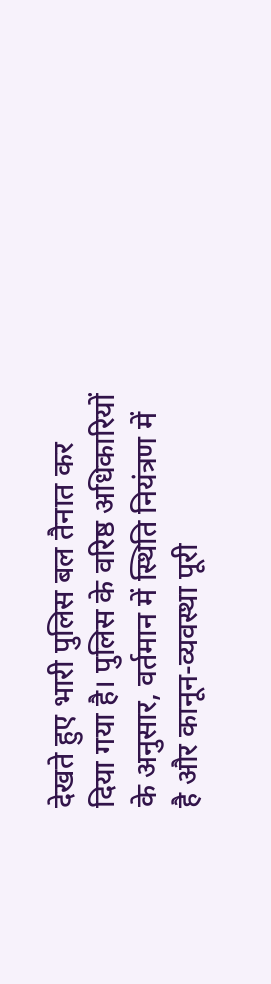देखते हुए भारी पुलिस बल तैनात कर दिया गया है। पुलिस के वरिष्ठ अधिकारियों के अनुसार, वर्तमान में स्थिति नियंत्रण में है और कानून-व्यवस्था पूरी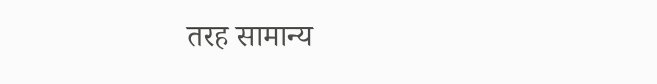तरह सामान्य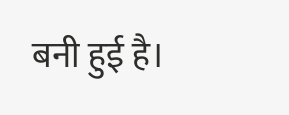बनी हुई है।